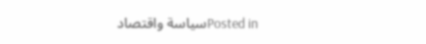Posted inسياسة واقتصاد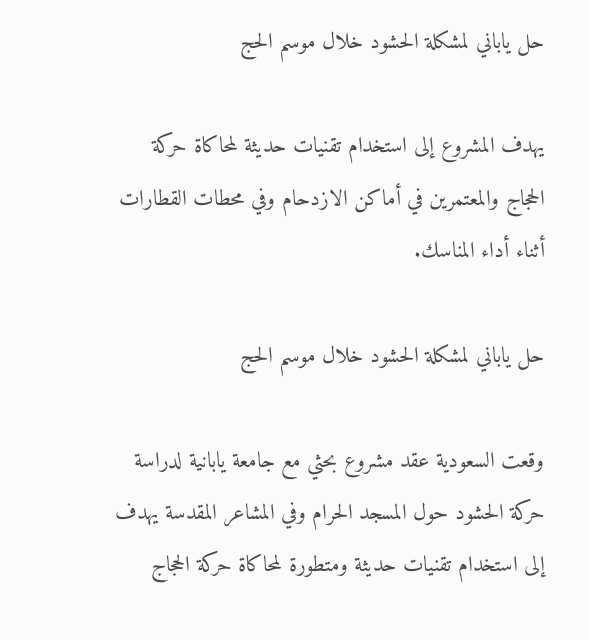حل ياباني لمشكلة الحشود خلال موسم الحج

يهدف المشروع إلى استخدام تقنيات حديثة لمحاكاة حركة الحجاج والمعتمرين في أماكن الازدحام وفي محطات القطارات أثناء أداء المناسك.

حل ياباني لمشكلة الحشود خلال موسم الحج

وقعت السعودية عقد مشروع بحثي مع جامعة يابانية لدراسة حركة الحشود حول المسجد الحرام وفي المشاعر المقدسة يهدف إلى استخدام تقنيات حديثة ومتطورة لمحاكاة حركة الحجاج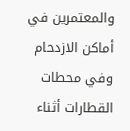والمعتمرين في أماكن الازدحام وفي محطات القطارات أثناء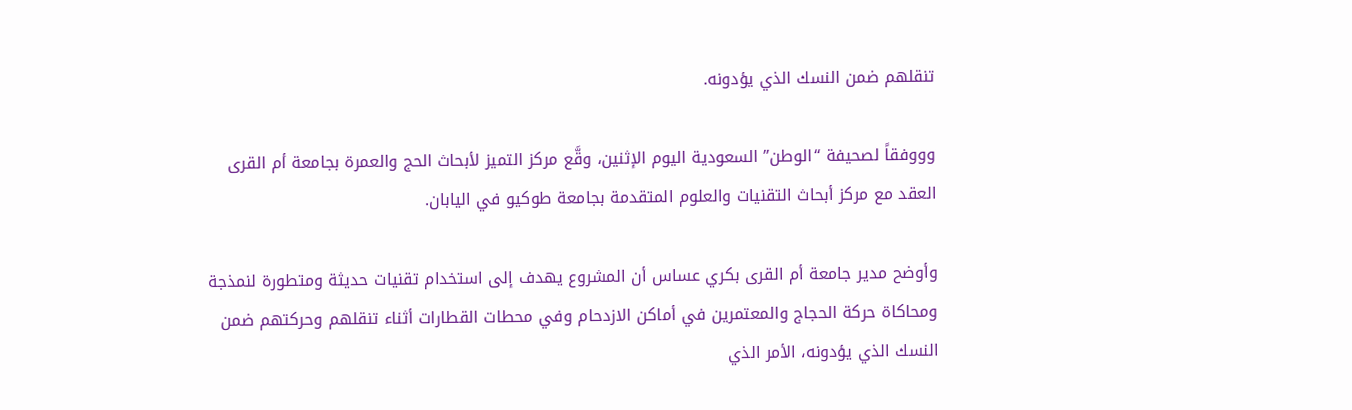تنقلهم ضمن النسك الذي يؤدونه.

وووفقاً لصحيفة “الوطن” السعودية اليوم الإثنين، وقَّع مركز التميز لأبحاث الحج والعمرة بجامعة أم القرى العقد مع مركز أبحاث التقنيات والعلوم المتقدمة بجامعة طوكيو في اليابان.

وأوضح مدير جامعة أم القرى بكري عساس أن المشروع يهدف إلى استخدام تقنيات حديثة ومتطورة لنمذجة ومحاكاة حركة الحجاج والمعتمرين في أماكن الازدحام وفي محطات القطارات أثناء تنقلهم وحركتهم ضمن النسك الذي يؤدونه، الأمر الذي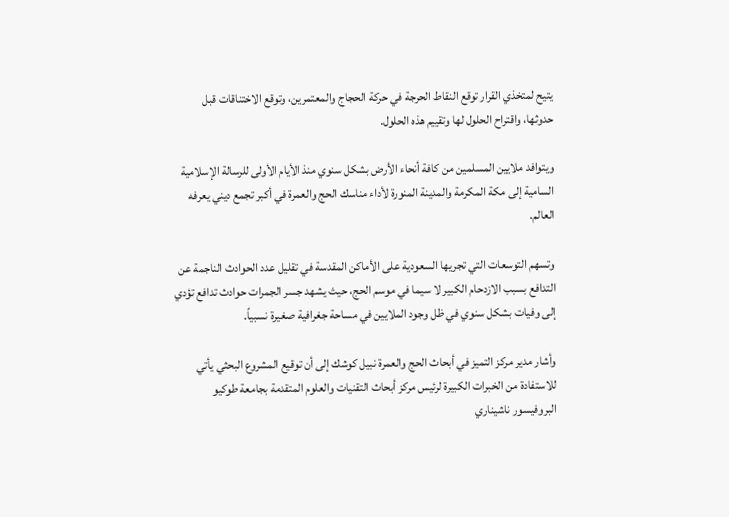يتيح لمتخذي القرار توقع النقاط الحرجة في حركة الحجاج والمعتمرين، وتوقع الاختناقات قبل حدوثها، واقتراح الحلول لها وتقييم هذه الحلول.

ويتوافد ملايين المسلمين من كافة أنحاء الأرض بشكل سنوي منذ الأيام الأولى للرسالة الإسلامية السامية إلى مكة المكرمة والمدينة المنورة لأداء مناسك الحج والعمرة في أكبر تجمع ديني يعرفه العالم.

وتسهم التوسعات التي تجريها السعودية على الأماكن المقدسة في تقليل عدد الحوادث الناجمة عن التدافع بسبب الازدحام الكبير لا سيما في موسم الحج، حيث يشهد جسر الجمرات حوادث تدافع تؤدي إلى وفيات بشكل سنوي في ظل وجود الملايين في مساحة جغرافية صغيرة نسبياً.

وأشار مدير مركز التميز في أبحاث الحج والعمرة نبيل كوشك إلى أن توقيع المشروع البحثي يأتي للاستفادة من الخبرات الكبيرة لرئيس مركز أبحاث التقنيات والعلوم المتقدمة بجامعة طوكيو البروفيسور ناشيناري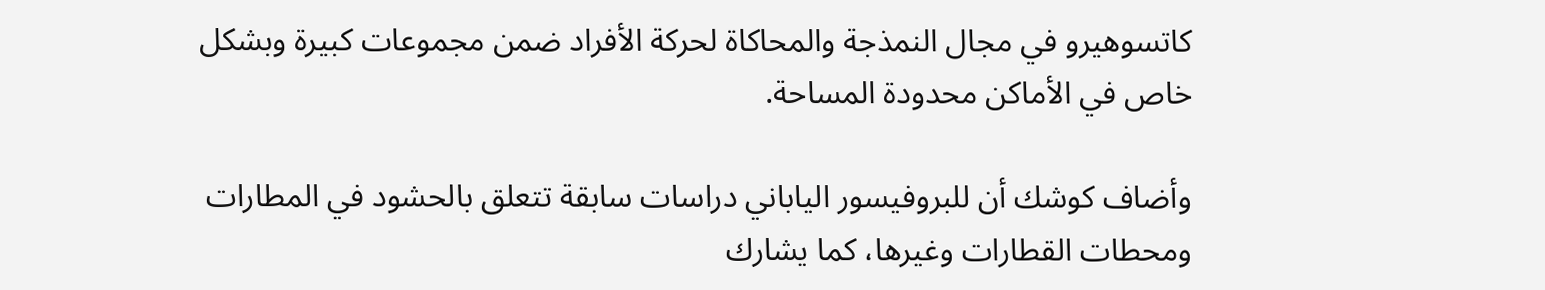كاتسوهيرو في مجال النمذجة والمحاكاة لحركة الأفراد ضمن مجموعات كبيرة وبشكل خاص في الأماكن محدودة المساحة.

وأضاف كوشك أن للبروفيسور الياباني دراسات سابقة تتعلق بالحشود في المطارات ومحطات القطارات وغيرها، كما يشارك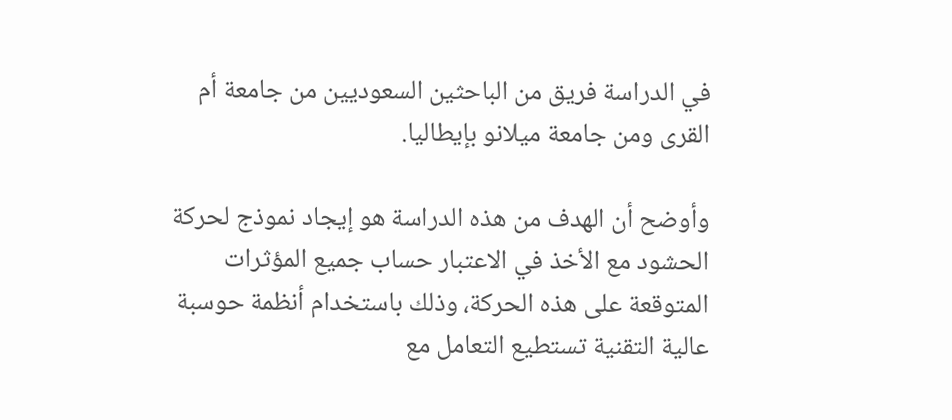في الدراسة فريق من الباحثين السعوديين من جامعة أم القرى ومن جامعة ميلانو بإيطاليا.

وأوضح أن الهدف من هذه الدراسة هو إيجاد نموذج لحركة الحشود مع الأخذ في الاعتبار حساب جميع المؤثرات المتوقعة على هذه الحركة، وذلك باستخدام أنظمة حوسبة عالية التقنية تستطيع التعامل مع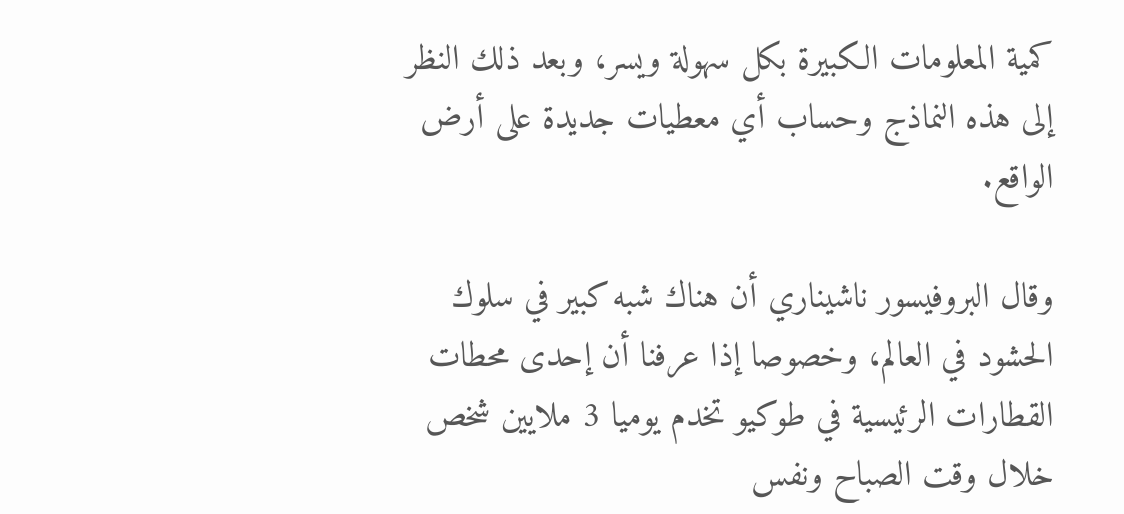كمية المعلومات الكبيرة بكل سهولة ويسر، وبعد ذلك النظر إلى هذه النماذج وحساب أي معطيات جديدة على أرض الواقع.

وقال البروفيسور ناشيناري أن هناك شبه كبير في سلوك الحشود في العالم، وخصوصا إذا عرفنا أن إحدى محطات القطارات الرئيسية في طوكيو تخدم يوميا 3 ملايين شخص خلال وقت الصباح ونفس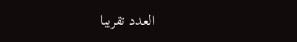العدد تقريبا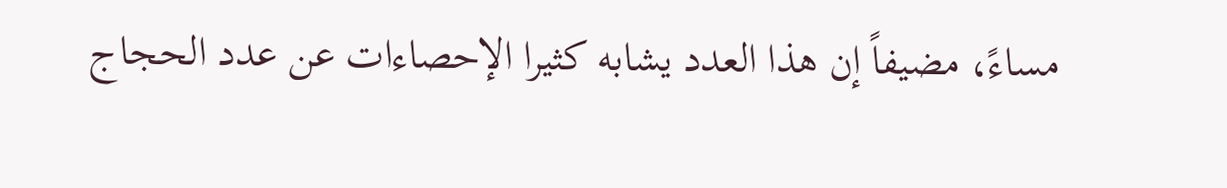مساءً، مضيفاً إن هذا العدد يشابه كثيرا الإحصاءات عن عدد الحجاج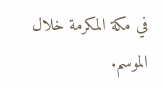في مكة المكرمة خلال الموسم.